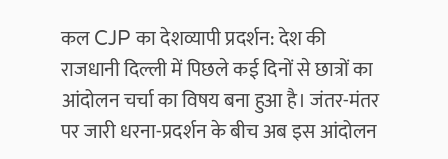कल CJP का देशव्यापी प्रदर्शन: देश की राजधानी दिल्ली में पिछले कई दिनों से छात्रों का आंदोलन चर्चा का विषय बना हुआ है। जंतर-मंतर पर जारी धरना-प्रदर्शन के बीच अब इस आंदोलन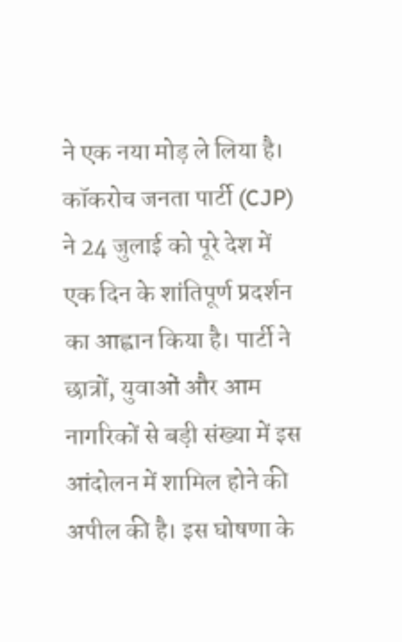ने एक नया मोड़ ले लिया है। कॉकरोच जनता पार्टी (CJP) ने 24 जुलाई को पूरे देश में एक दिन के शांतिपूर्ण प्रदर्शन का आह्वान किया है। पार्टी ने छात्रों, युवाओं और आम नागरिकों से बड़ी संख्या में इस आंदोलन में शामिल होने की अपील की है। इस घोषणा के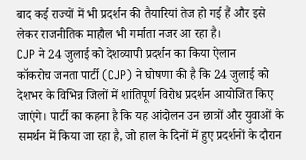बाद कई राज्यों में भी प्रदर्शन की तैयारियां तेज हो गई हैं और इसे लेकर राजनीतिक माहौल भी गर्माता नजर आ रहा है।
CJP ने 24 जुलाई को देशव्यापी प्रदर्शन का किया ऐलान
कॉकरोच जनता पार्टी (CJP) ने घोषणा की है कि 24 जुलाई को देशभर के विभिन्न जिलों में शांतिपूर्ण विरोध प्रदर्शन आयोजित किए जाएंगे। पार्टी का कहना है कि यह आंदोलन उन छात्रों और युवाओं के समर्थन में किया जा रहा है, जो हाल के दिनों में हुए प्रदर्शनों के दौरान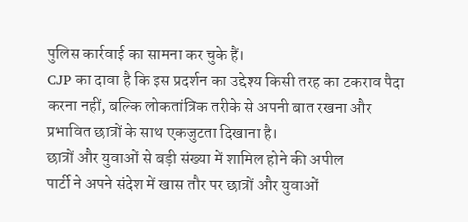पुलिस कार्रवाई का सामना कर चुके हैं।
CJP का दावा है कि इस प्रदर्शन का उद्देश्य किसी तरह का टकराव पैदा करना नहीं, बल्कि लोकतांत्रिक तरीके से अपनी बात रखना और प्रभावित छात्रों के साथ एकजुटता दिखाना है।
छात्रों और युवाओं से बड़ी संख्या में शामिल होने की अपील
पार्टी ने अपने संदेश में खास तौर पर छात्रों और युवाओं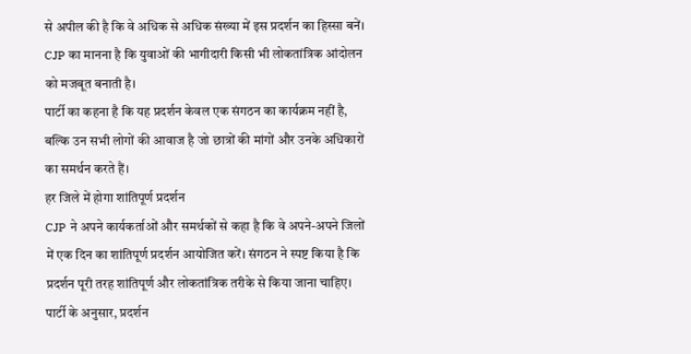से अपील की है कि वे अधिक से अधिक संख्या में इस प्रदर्शन का हिस्सा बनें। CJP का मानना है कि युवाओं की भागीदारी किसी भी लोकतांत्रिक आंदोलन को मजबूत बनाती है।
पार्टी का कहना है कि यह प्रदर्शन केवल एक संगठन का कार्यक्रम नहीं है, बल्कि उन सभी लोगों की आवाज है जो छात्रों की मांगों और उनके अधिकारों का समर्थन करते हैं।
हर जिले में होगा शांतिपूर्ण प्रदर्शन
CJP ने अपने कार्यकर्ताओं और समर्थकों से कहा है कि वे अपने-अपने जिलों में एक दिन का शांतिपूर्ण प्रदर्शन आयोजित करें। संगठन ने स्पष्ट किया है कि प्रदर्शन पूरी तरह शांतिपूर्ण और लोकतांत्रिक तरीके से किया जाना चाहिए।
पार्टी के अनुसार, प्रदर्शन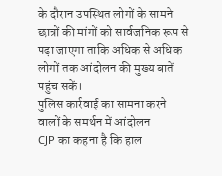के दौरान उपस्थित लोगों के सामने छात्रों की मांगों को सार्वजनिक रूप से पढ़ा जाएगा ताकि अधिक से अधिक लोगों तक आंदोलन की मुख्य बातें पहुंच सकें।
पुलिस कार्रवाई का सामना करने वालों के समर्थन में आंदोलन
CJP का कहना है कि हाल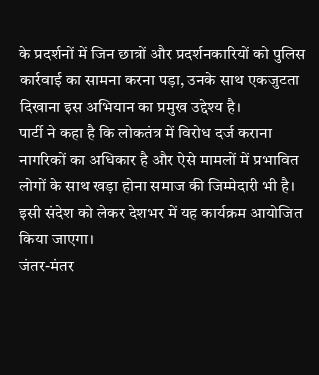के प्रदर्शनों में जिन छात्रों और प्रदर्शनकारियों को पुलिस कार्रवाई का सामना करना पड़ा, उनके साथ एकजुटता दिखाना इस अभियान का प्रमुख उद्देश्य है।
पार्टी ने कहा है कि लोकतंत्र में विरोध दर्ज कराना नागरिकों का अधिकार है और ऐसे मामलों में प्रभावित लोगों के साथ खड़ा होना समाज की जिम्मेदारी भी है। इसी संदेश को लेकर देशभर में यह कार्यक्रम आयोजित किया जाएगा।
जंतर-मंतर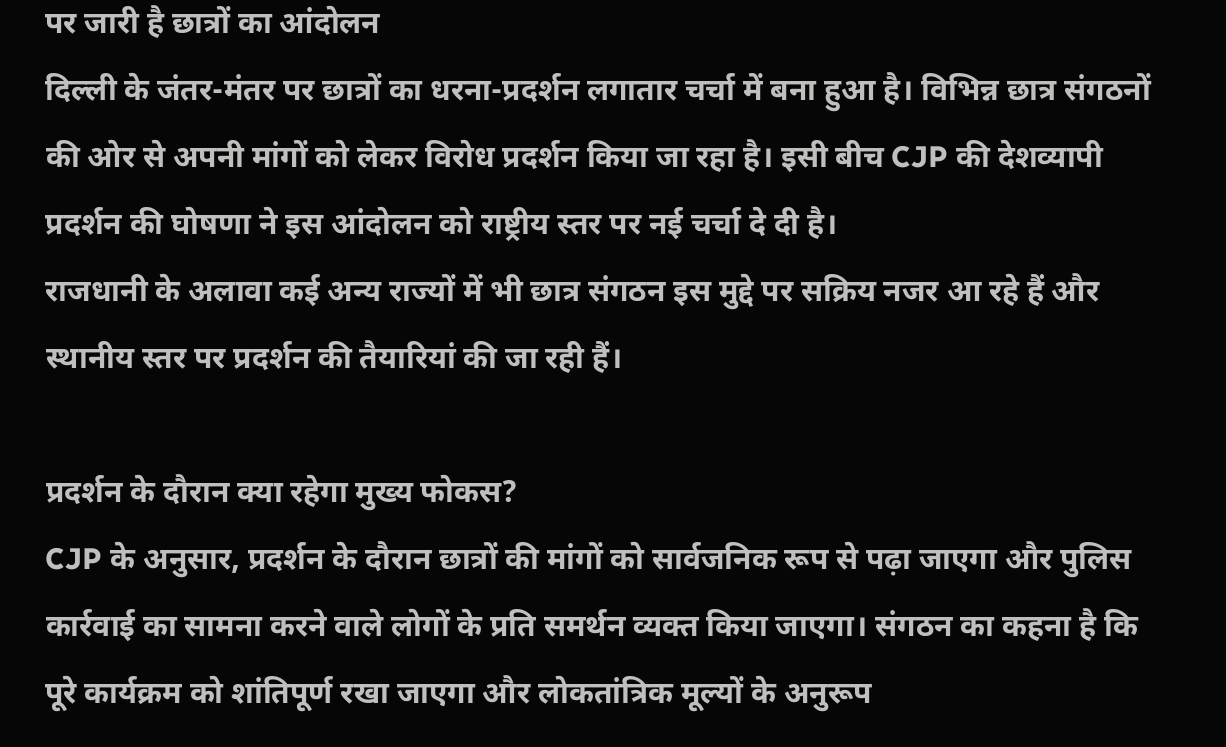पर जारी है छात्रों का आंदोलन
दिल्ली के जंतर-मंतर पर छात्रों का धरना-प्रदर्शन लगातार चर्चा में बना हुआ है। विभिन्न छात्र संगठनों की ओर से अपनी मांगों को लेकर विरोध प्रदर्शन किया जा रहा है। इसी बीच CJP की देशव्यापी प्रदर्शन की घोषणा ने इस आंदोलन को राष्ट्रीय स्तर पर नई चर्चा दे दी है।
राजधानी के अलावा कई अन्य राज्यों में भी छात्र संगठन इस मुद्दे पर सक्रिय नजर आ रहे हैं और स्थानीय स्तर पर प्रदर्शन की तैयारियां की जा रही हैं।

प्रदर्शन के दौरान क्या रहेगा मुख्य फोकस?
CJP के अनुसार, प्रदर्शन के दौरान छात्रों की मांगों को सार्वजनिक रूप से पढ़ा जाएगा और पुलिस कार्रवाई का सामना करने वाले लोगों के प्रति समर्थन व्यक्त किया जाएगा। संगठन का कहना है कि पूरे कार्यक्रम को शांतिपूर्ण रखा जाएगा और लोकतांत्रिक मूल्यों के अनुरूप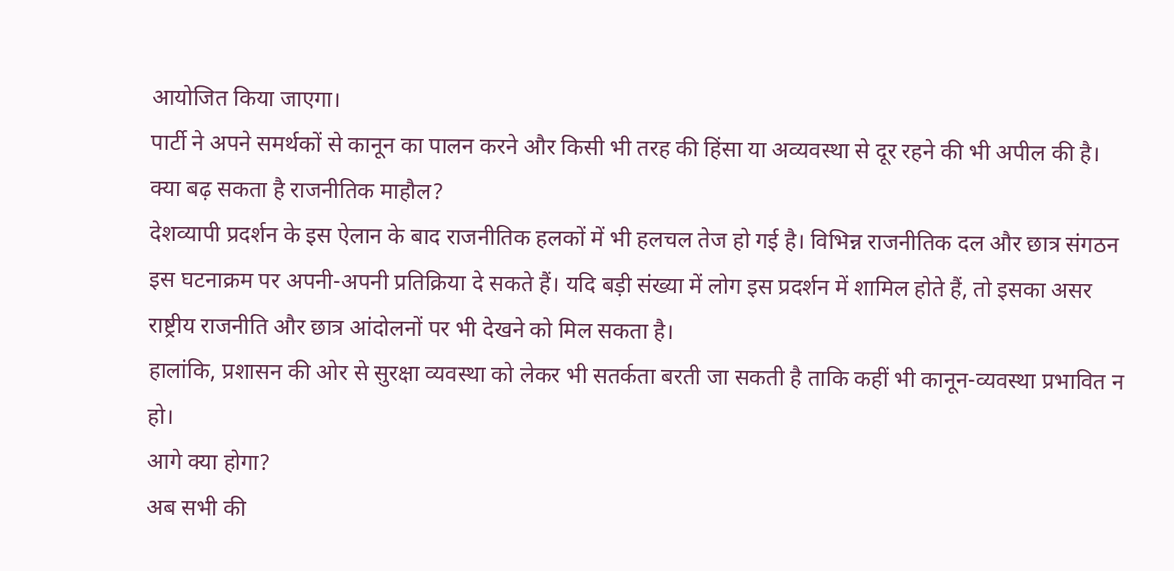आयोजित किया जाएगा।
पार्टी ने अपने समर्थकों से कानून का पालन करने और किसी भी तरह की हिंसा या अव्यवस्था से दूर रहने की भी अपील की है।
क्या बढ़ सकता है राजनीतिक माहौल?
देशव्यापी प्रदर्शन के इस ऐलान के बाद राजनीतिक हलकों में भी हलचल तेज हो गई है। विभिन्न राजनीतिक दल और छात्र संगठन इस घटनाक्रम पर अपनी-अपनी प्रतिक्रिया दे सकते हैं। यदि बड़ी संख्या में लोग इस प्रदर्शन में शामिल होते हैं, तो इसका असर राष्ट्रीय राजनीति और छात्र आंदोलनों पर भी देखने को मिल सकता है।
हालांकि, प्रशासन की ओर से सुरक्षा व्यवस्था को लेकर भी सतर्कता बरती जा सकती है ताकि कहीं भी कानून-व्यवस्था प्रभावित न हो।
आगे क्या होगा?
अब सभी की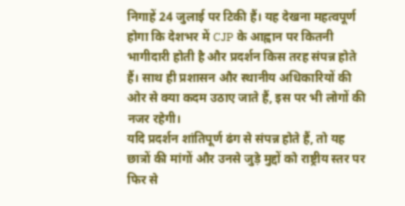निगाहें 24 जुलाई पर टिकी हैं। यह देखना महत्वपूर्ण होगा कि देशभर में CJP के आह्वान पर कितनी भागीदारी होती है और प्रदर्शन किस तरह संपन्न होते हैं। साथ ही प्रशासन और स्थानीय अधिकारियों की ओर से क्या कदम उठाए जाते हैं, इस पर भी लोगों की नजर रहेगी।
यदि प्रदर्शन शांतिपूर्ण ढंग से संपन्न होते हैं, तो यह छात्रों की मांगों और उनसे जुड़े मुद्दों को राष्ट्रीय स्तर पर फिर से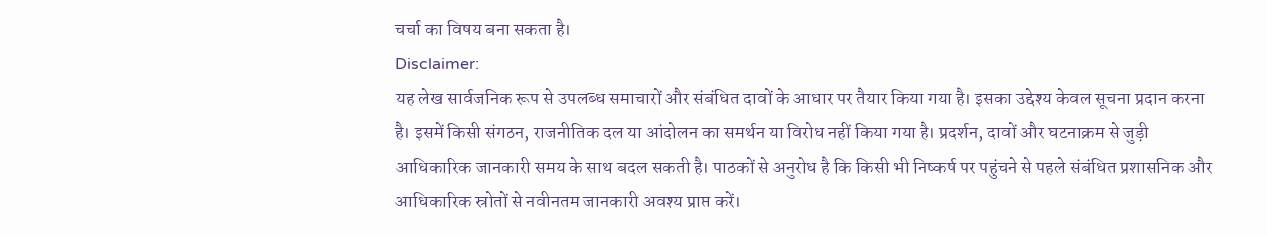चर्चा का विषय बना सकता है।
Disclaimer:
यह लेख सार्वजनिक रूप से उपलब्ध समाचारों और संबंधित दावों के आधार पर तैयार किया गया है। इसका उद्देश्य केवल सूचना प्रदान करना है। इसमें किसी संगठन, राजनीतिक दल या आंदोलन का समर्थन या विरोध नहीं किया गया है। प्रदर्शन, दावों और घटनाक्रम से जुड़ी आधिकारिक जानकारी समय के साथ बदल सकती है। पाठकों से अनुरोध है कि किसी भी निष्कर्ष पर पहुंचने से पहले संबंधित प्रशासनिक और आधिकारिक स्रोतों से नवीनतम जानकारी अवश्य प्राप्त करें।